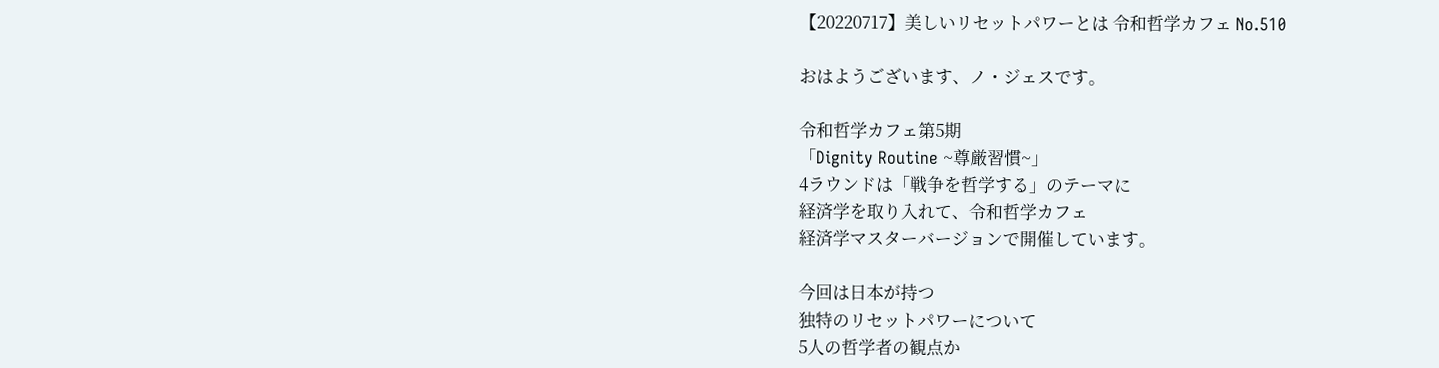【20220717】美しいリセットパワーとは 令和哲学カフェ No.510

おはようございます、ノ・ジェスです。

令和哲学カフェ第5期
「Dignity Routine ~尊厳習慣~」
4ラウンドは「戦争を哲学する」のテーマに
経済学を取り入れて、令和哲学カフェ
経済学マスターバージョンで開催しています。

今回は日本が持つ
独特のリセットパワーについて
5人の哲学者の観点か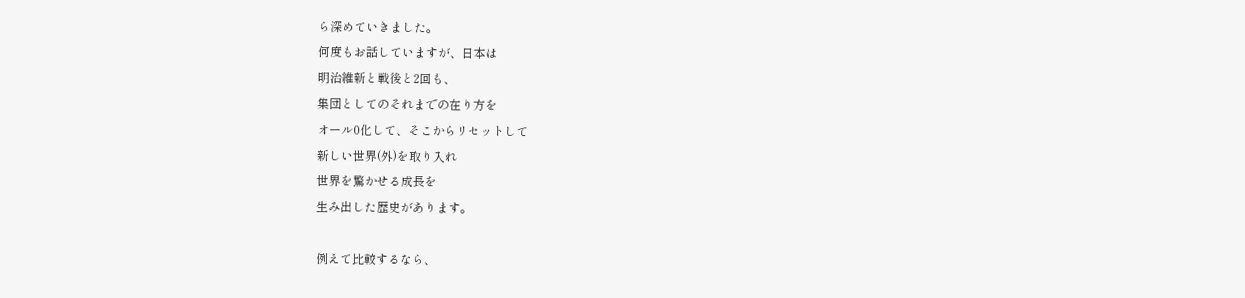ら深めていきました。
何度もお話していますが、日本は
明治維新と戦後と2回も、
集団としてのそれまでの在り方を
オール0化して、そこからリセットして
新しい世界(外)を取り入れ
世界を驚かせる成長を
生み出した歴史があります。

例えて比較するなら、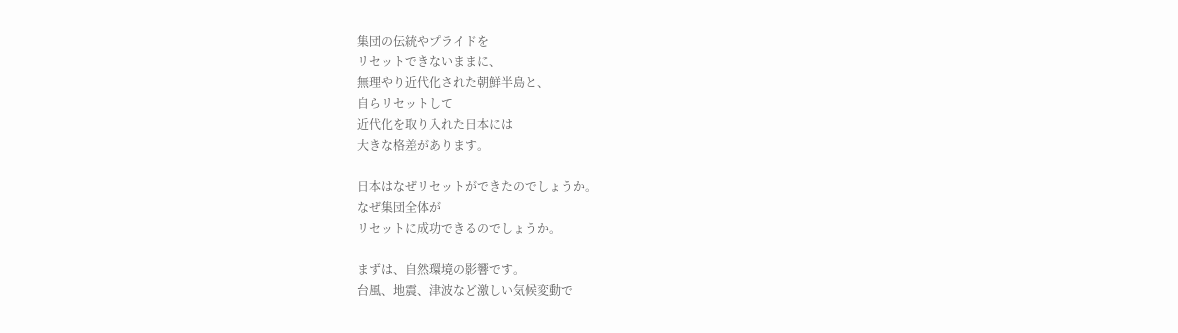集団の伝統やプライドを
リセットできないままに、
無理やり近代化された朝鮮半島と、
自らリセットして
近代化を取り入れた日本には
大きな格差があります。

日本はなぜリセットができたのでしょうか。
なぜ集団全体が
リセットに成功できるのでしょうか。

まずは、自然環境の影響です。
台風、地震、津波など激しい気候変動で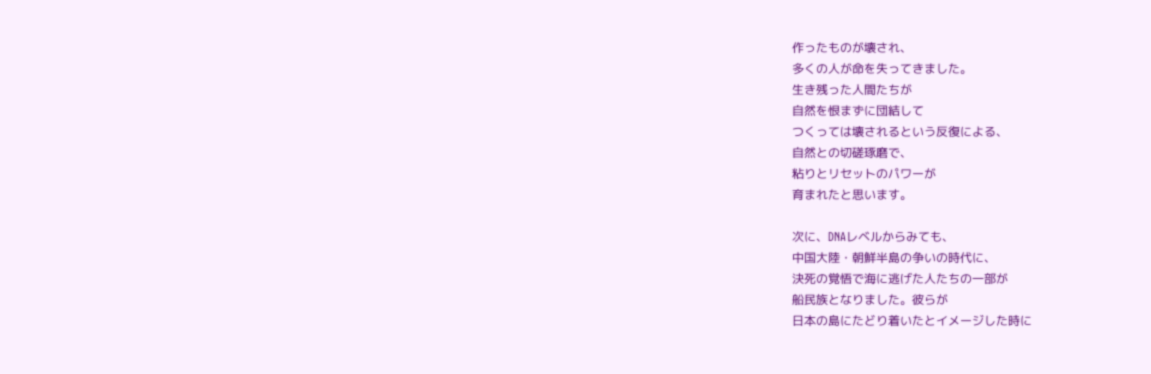作ったものが壊され、
多くの人が命を失ってきました。
生き残った人間たちが
自然を恨まずに団結して
つくっては壊されるという反復による、
自然との切磋琢磨で、
粘りとリセットのパワーが
育まれたと思います。

次に、DNAレベルからみても、
中国大陸・朝鮮半島の争いの時代に、
決死の覚悟で海に逃げた人たちの一部が
船民族となりました。彼らが
日本の島にたどり着いたとイメージした時に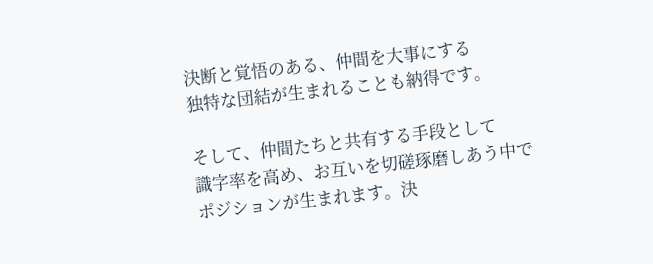決断と覚悟のある、仲間を大事にする
独特な団結が生まれることも納得です。

そして、仲間たちと共有する手段として
識字率を高め、お互いを切磋琢磨しあう中で
ポジションが生まれます。決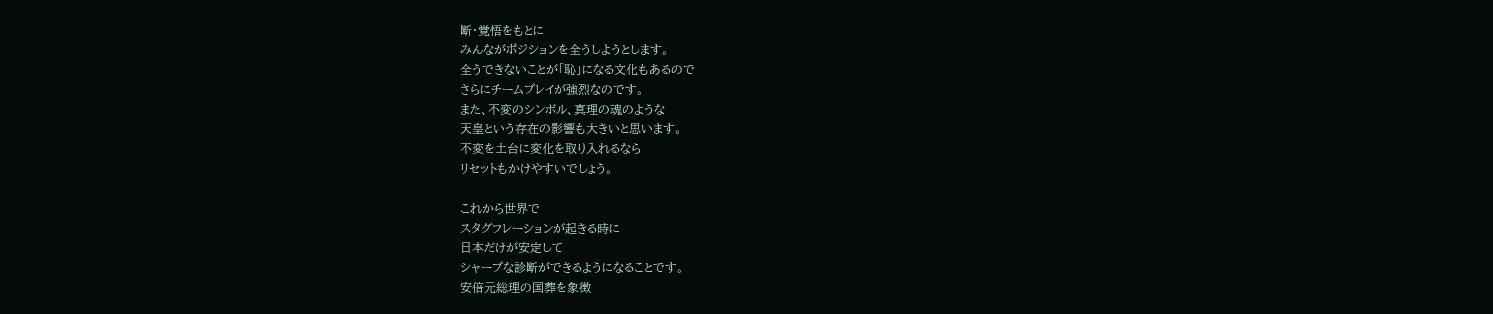断・覚悟をもとに
みんながポジションを全うしようとします。
全うできないことが「恥」になる文化もあるので
さらにチームプレイが強烈なのです。
また、不変のシンボル、真理の魂のような
天皇という存在の影響も大きいと思います。
不変を土台に変化を取り入れるなら
リセットもかけやすいでしょう。

これから世界で
スタグフレーションが起きる時に
日本だけが安定して
シャープな診断ができるようになることです。
安倍元総理の国葬を象徴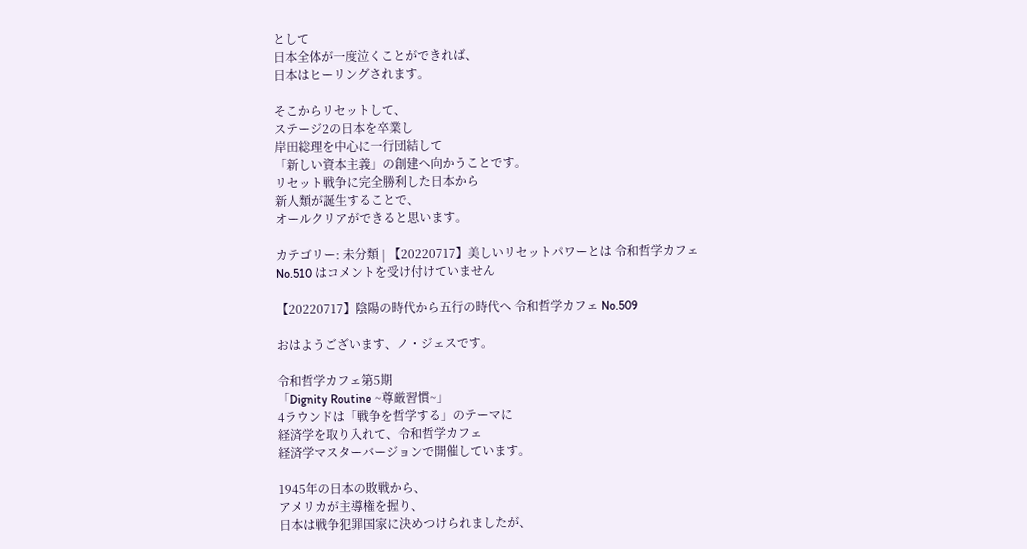として
日本全体が一度泣くことができれば、
日本はヒーリングされます。

そこからリセットして、
ステージ2の日本を卒業し
岸田総理を中心に一行団結して
「新しい資本主義」の創建へ向かうことです。
リセット戦争に完全勝利した日本から
新人類が誕生することで、
オールクリアができると思います。

カテゴリー: 未分類 | 【20220717】美しいリセットパワーとは 令和哲学カフェ No.510 はコメントを受け付けていません

【20220717】陰陽の時代から五行の時代へ 令和哲学カフェ No.509

おはようございます、ノ・ジェスです。

令和哲学カフェ第5期
「Dignity Routine ~尊厳習慣~」
4ラウンドは「戦争を哲学する」のテーマに
経済学を取り入れて、令和哲学カフェ
経済学マスターバージョンで開催しています。

1945年の日本の敗戦から、
アメリカが主導権を握り、
日本は戦争犯罪国家に決めつけられましたが、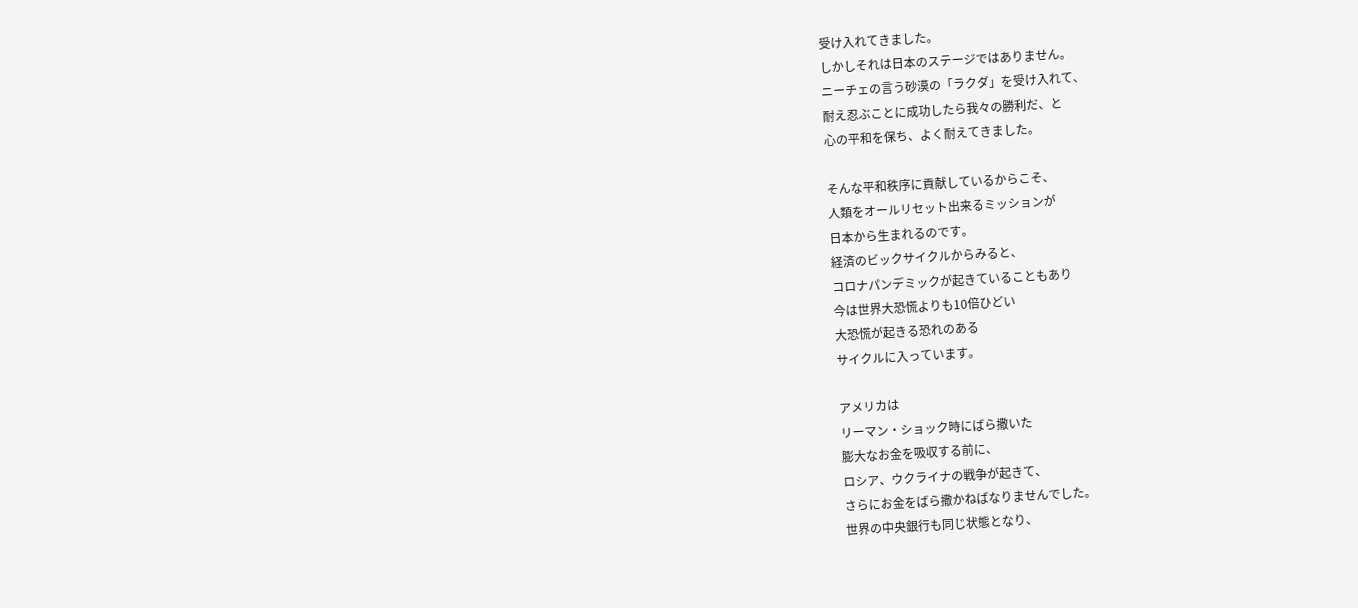受け入れてきました。
しかしそれは日本のステージではありません。
ニーチェの言う砂漠の「ラクダ」を受け入れて、
耐え忍ぶことに成功したら我々の勝利だ、と
心の平和を保ち、よく耐えてきました。

そんな平和秩序に貢献しているからこそ、
人類をオールリセット出来るミッションが
日本から生まれるのです。
経済のビックサイクルからみると、
コロナパンデミックが起きていることもあり
今は世界大恐慌よりも10倍ひどい
大恐慌が起きる恐れのある
サイクルに入っています。

アメリカは
リーマン・ショック時にばら撒いた
膨大なお金を吸収する前に、
ロシア、ウクライナの戦争が起きて、
さらにお金をばら撒かねばなりませんでした。
世界の中央銀行も同じ状態となり、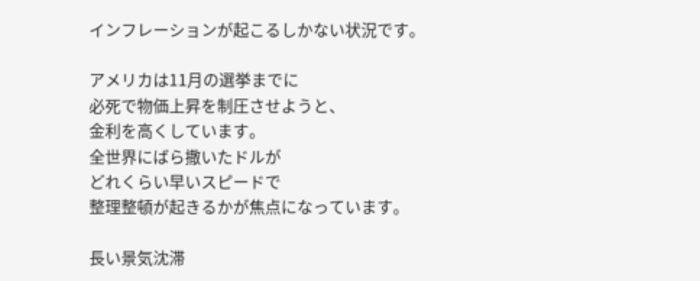インフレーションが起こるしかない状況です。

アメリカは11月の選挙までに
必死で物価上昇を制圧させようと、
金利を高くしています。
全世界にばら撒いたドルが
どれくらい早いスピードで
整理整頓が起きるかが焦点になっています。

長い景気沈滞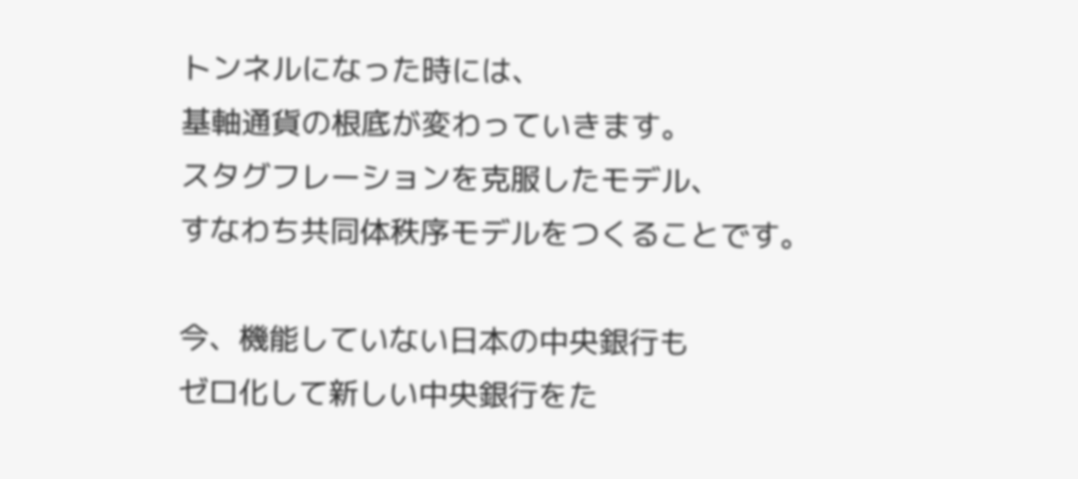トンネルになった時には、
基軸通貨の根底が変わっていきます。
スタグフレーションを克服したモデル、
すなわち共同体秩序モデルをつくることです。

今、機能していない日本の中央銀行も
ゼロ化して新しい中央銀行をた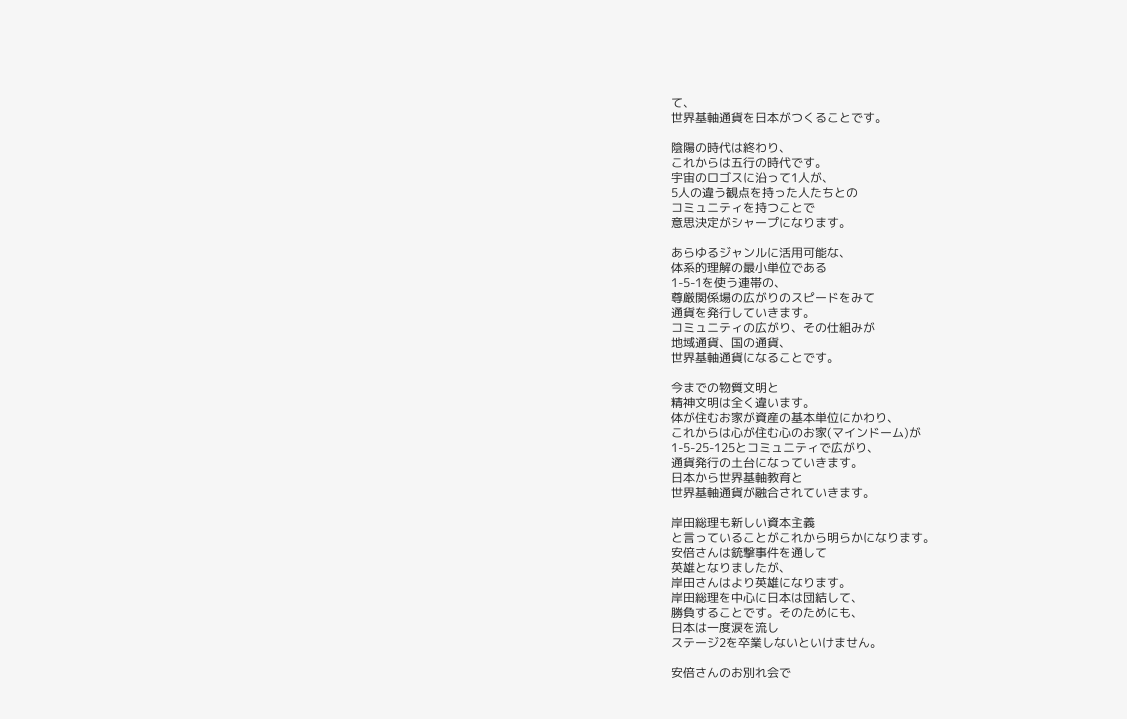て、
世界基軸通貨を日本がつくることです。

陰陽の時代は終わり、
これからは五行の時代です。
宇宙のロゴスに沿って1人が、
5人の違う観点を持った人たちとの
コミュニティを持つことで
意思決定がシャープになります。

あらゆるジャンルに活用可能な、
体系的理解の最小単位である
1-5-1を使う連帯の、
尊厳関係場の広がりのスピードをみて
通貨を発行していきます。
コミュニティの広がり、その仕組みが
地域通貨、国の通貨、
世界基軸通貨になることです。

今までの物質文明と
精神文明は全く違います。
体が住むお家が資産の基本単位にかわり、
これからは心が住む心のお家(マインドーム)が
1-5-25-125とコミュニティで広がり、
通貨発行の土台になっていきます。
日本から世界基軸教育と
世界基軸通貨が融合されていきます。

岸田総理も新しい資本主義
と言っていることがこれから明らかになります。
安倍さんは銃撃事件を通して
英雄となりましたが、
岸田さんはより英雄になります。
岸田総理を中心に日本は団結して、
勝負することです。そのためにも、
日本は一度涙を流し
ステージ2を卒業しないといけません。

安倍さんのお別れ会で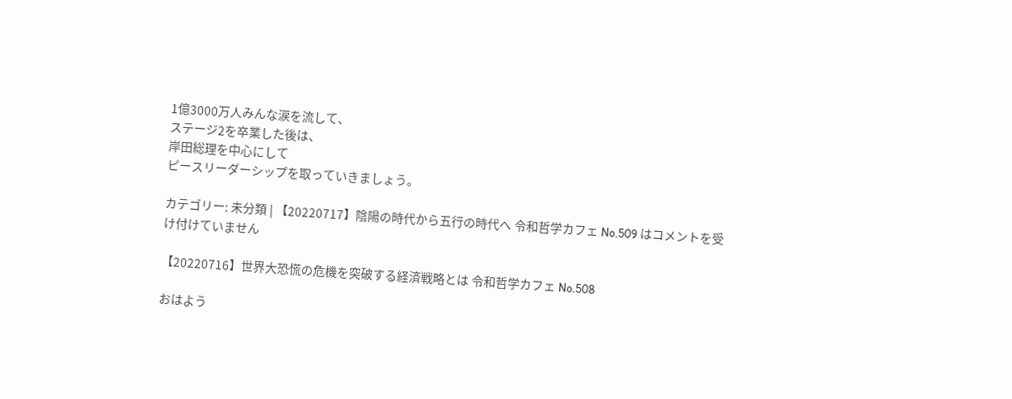1億3000万人みんな涙を流して、
ステージ2を卒業した後は、
岸田総理を中心にして
ピースリーダーシップを取っていきましょう。

カテゴリー: 未分類 | 【20220717】陰陽の時代から五行の時代へ 令和哲学カフェ No.509 はコメントを受け付けていません

【20220716】世界大恐慌の危機を突破する経済戦略とは 令和哲学カフェ No.508

おはよう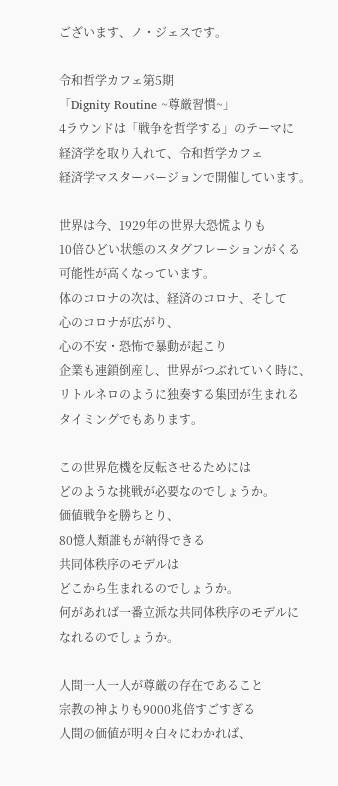ございます、ノ・ジェスです。

令和哲学カフェ第5期
「Dignity Routine ~尊厳習慣~」
4ラウンドは「戦争を哲学する」のテーマに
経済学を取り入れて、令和哲学カフェ
経済学マスターバージョンで開催しています。

世界は今、1929年の世界大恐慌よりも
10倍ひどい状態のスタグフレーションがくる
可能性が高くなっています。
体のコロナの次は、経済のコロナ、そして
心のコロナが広がり、
心の不安・恐怖で暴動が起こり
企業も連鎖倒産し、世界がつぶれていく時に、
リトルネロのように独奏する集団が生まれる
タイミングでもあります。

この世界危機を反転させるためには
どのような挑戦が必要なのでしょうか。
価値戦争を勝ちとり、
80憶人類誰もが納得できる
共同体秩序のモデルは
どこから生まれるのでしょうか。
何があれば一番立派な共同体秩序のモデルに
なれるのでしょうか。

人間一人一人が尊厳の存在であること
宗教の神よりも9000兆倍すごすぎる
人間の価値が明々白々にわかれば、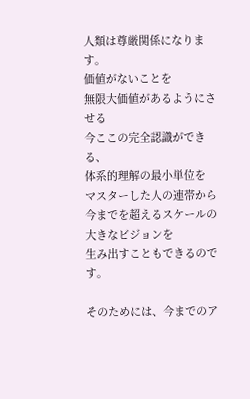人類は尊厳関係になります。
価値がないことを
無限大価値があるようにさせる
今ここの完全認識ができる、
体系的理解の最小単位を
マスターした人の連帯から
今までを超えるスケールの
大きなビジョンを
生み出すこともできるのです。

そのためには、今までのア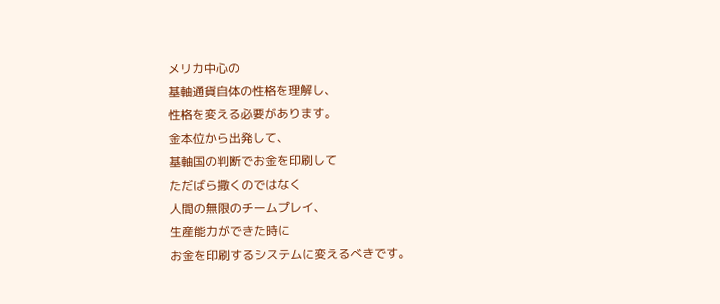メリカ中心の
基軸通貨自体の性格を理解し、
性格を変える必要があります。
金本位から出発して、
基軸国の判断でお金を印刷して
ただばら撒くのではなく
人間の無限のチームプレイ、
生産能力ができた時に
お金を印刷するシステムに変えるべきです。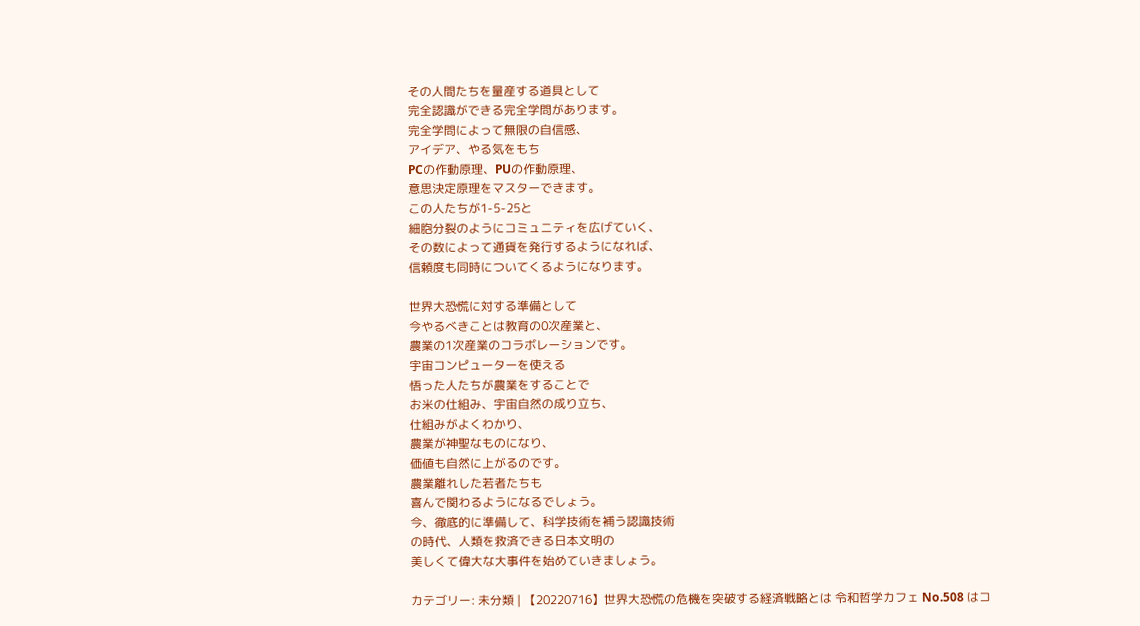その人間たちを量産する道具として
完全認識ができる完全学問があります。
完全学問によって無限の自信感、
アイデア、やる気をもち
PCの作動原理、PUの作動原理、
意思決定原理をマスターできます。
この人たちが1-5-25と
細胞分裂のようにコミュニティを広げていく、
その数によって通貨を発行するようになれば、
信頼度も同時についてくるようになります。

世界大恐慌に対する準備として
今やるべきことは教育の0次産業と、
農業の1次産業のコラボレーションです。
宇宙コンピューターを使える
悟った人たちが農業をすることで
お米の仕組み、宇宙自然の成り立ち、
仕組みがよくわかり、
農業が神聖なものになり、
価値も自然に上がるのです。
農業離れした若者たちも
喜んで関わるようになるでしょう。
今、徹底的に準備して、科学技術を補う認識技術
の時代、人類を救済できる日本文明の
美しくて偉大な大事件を始めていきましょう。

カテゴリー: 未分類 | 【20220716】世界大恐慌の危機を突破する経済戦略とは 令和哲学カフェ No.508 はコ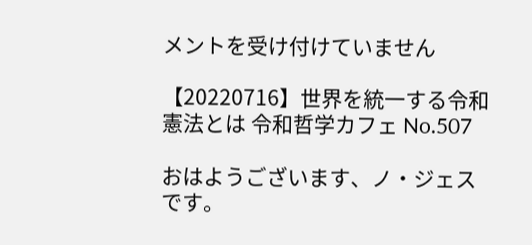メントを受け付けていません

【20220716】世界を統一する令和憲法とは 令和哲学カフェ No.507

おはようございます、ノ・ジェスです。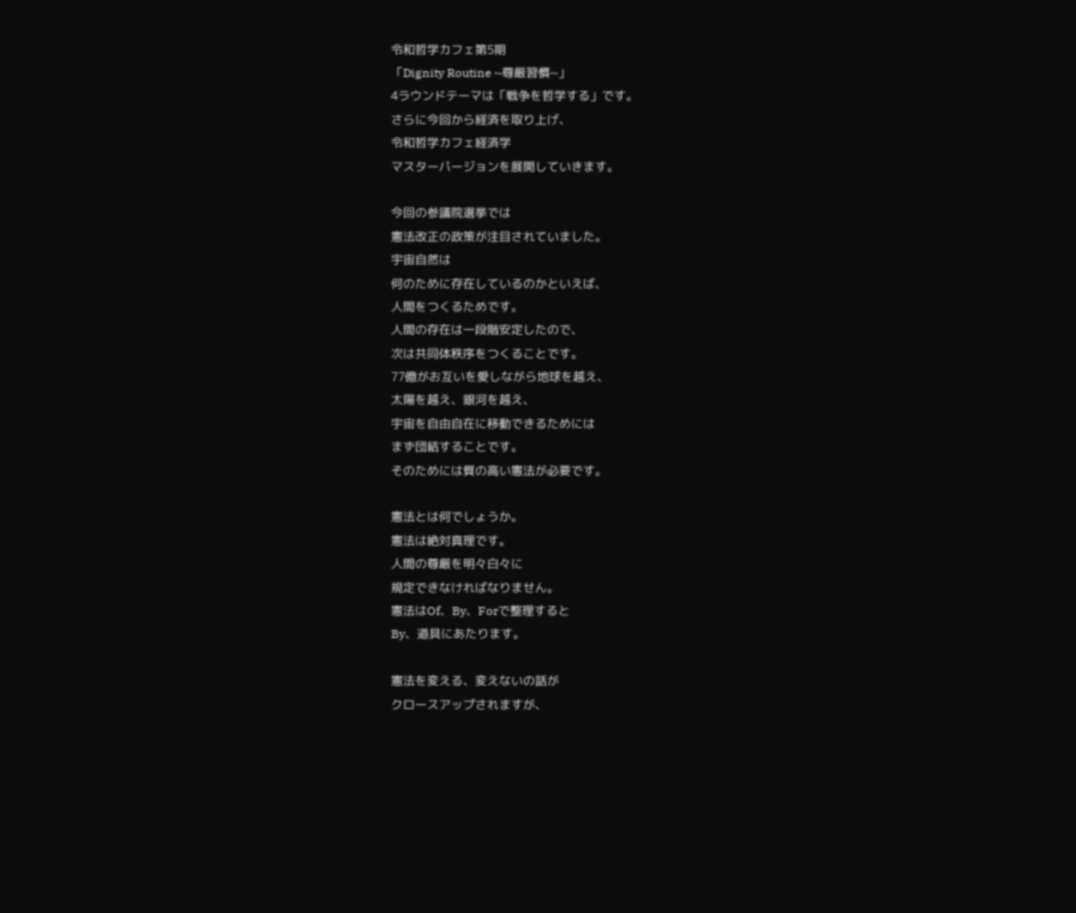令和哲学カフェ第5期
「Dignity Routine ~尊厳習慣~」
4ラウンドテーマは「戦争を哲学する」です。
さらに今回から経済を取り上げ、
令和哲学カフェ経済学
マスターバージョンを展開していきます。

今回の参議院選挙では
憲法改正の政策が注目されていました。
宇宙自然は
何のために存在しているのかといえば、
人間をつくるためです。
人間の存在は一段階安定したので、
次は共同体秩序をつくることです。
77億がお互いを愛しながら地球を越え、
太陽を越え、銀河を越え、
宇宙を自由自在に移動できるためには
まず団結することです。
そのためには質の高い憲法が必要です。

憲法とは何でしょうか。
憲法は絶対真理です。
人間の尊厳を明々白々に
規定できなければなりません。
憲法はOf、By、Forで整理すると
By、道具にあたります。

憲法を変える、変えないの話が
クロースアップされますが、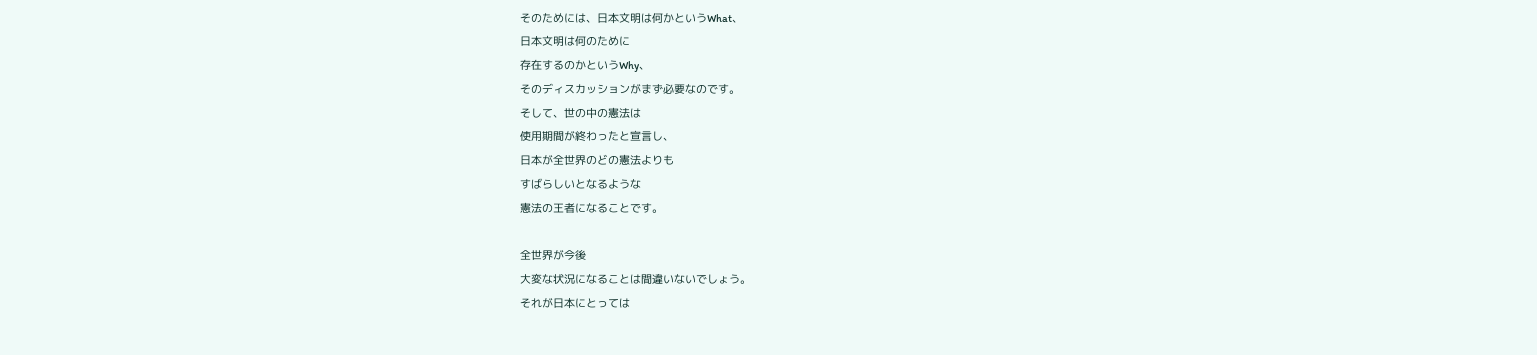そのためには、日本文明は何かというWhat、
日本文明は何のために
存在するのかというWhy、
そのディスカッションがまず必要なのです。
そして、世の中の憲法は
使用期間が終わったと宣言し、
日本が全世界のどの憲法よりも
すばらしいとなるような
憲法の王者になることです。

全世界が今後
大変な状況になることは間違いないでしょう。
それが日本にとっては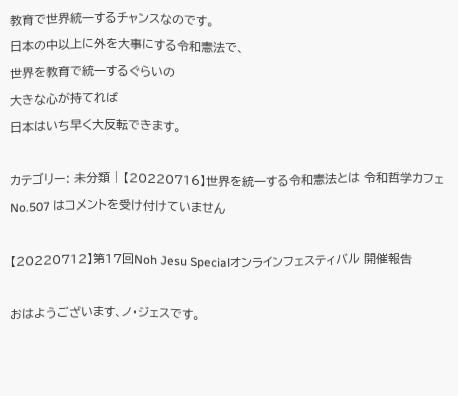教育で世界統一するチャンスなのです。
日本の中以上に外を大事にする令和憲法で、
世界を教育で統一するぐらいの
大きな心が持てれば
日本はいち早く大反転できます。

カテゴリー: 未分類 | 【20220716】世界を統一する令和憲法とは 令和哲学カフェ No.507 はコメントを受け付けていません

【20220712】第17回Noh Jesu Specialオンラインフェスティバル 開催報告

おはようございます、ノ・ジェスです。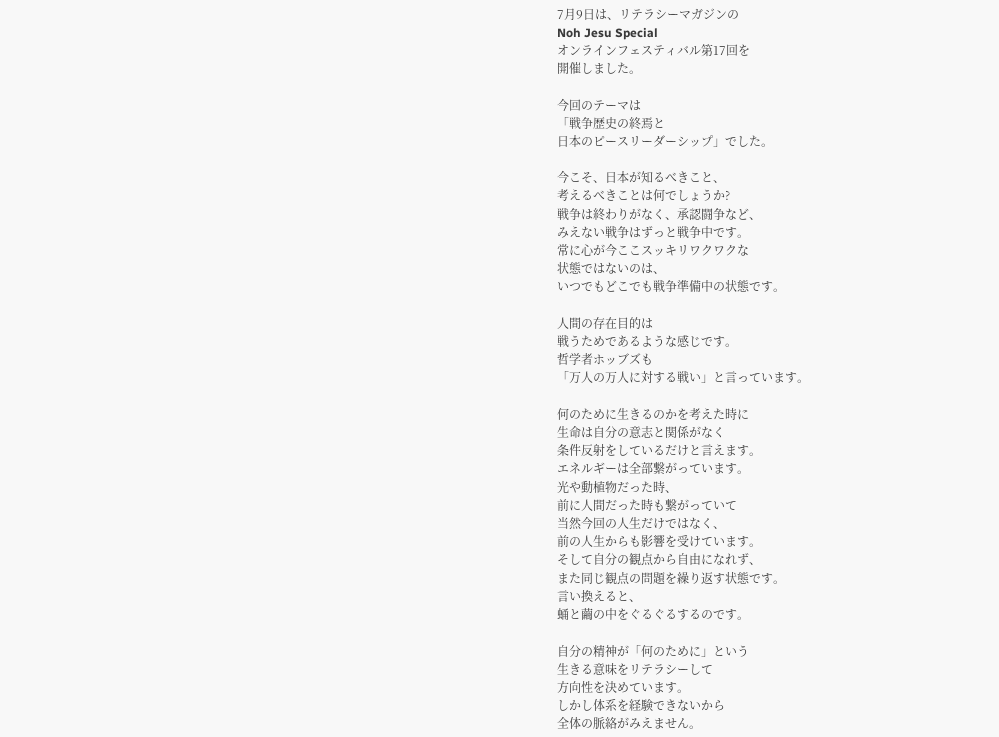7月9日は、リテラシーマガジンの
Noh Jesu Special
オンラインフェスティバル第17回を
開催しました。

今回のテーマは
「戦争歴史の終焉と
日本のピースリーダーシップ」でした。

今こそ、日本が知るべきこと、
考えるべきことは何でしょうか?
戦争は終わりがなく、承認闘争など、
みえない戦争はずっと戦争中です。
常に心が今ここスッキリワクワクな
状態ではないのは、
いつでもどこでも戦争準備中の状態です。

人間の存在目的は
戦うためであるような感じです。
哲学者ホッブズも
「万人の万人に対する戦い」と言っています。

何のために生きるのかを考えた時に
生命は自分の意志と関係がなく
条件反射をしているだけと言えます。
エネルギーは全部繋がっています。
光や動植物だった時、
前に人間だった時も繋がっていて
当然今回の人生だけではなく、
前の人生からも影響を受けています。
そして自分の観点から自由になれず、
また同じ観点の問題を繰り返す状態です。
言い換えると、
蛹と繭の中をぐるぐるするのです。

自分の精神が「何のために」という
生きる意味をリテラシーして
方向性を決めています。
しかし体系を経験できないから
全体の脈絡がみえません。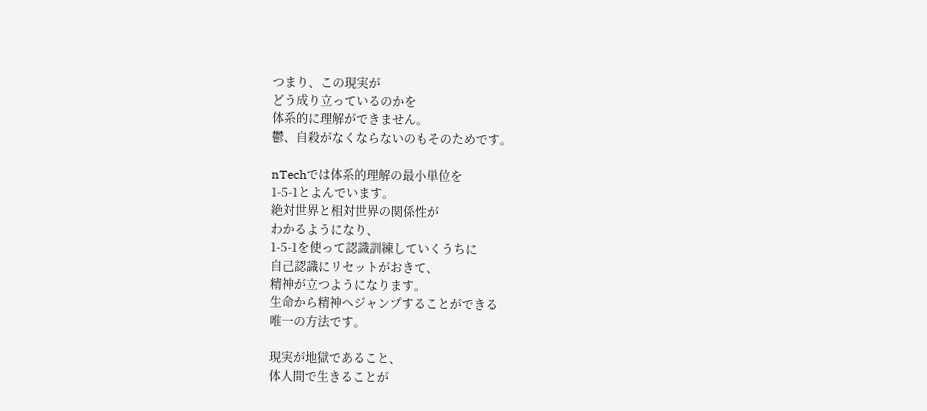つまり、この現実が
どう成り立っているのかを
体系的に理解ができません。
鬱、自殺がなくならないのもそのためです。

nTechでは体系的理解の最小単位を
1-5-1とよんでいます。
絶対世界と相対世界の関係性が
わかるようになり、
1-5-1を使って認識訓練していくうちに
自己認識にリセットがおきて、
精神が立つようになります。
生命から精神へジャンプすることができる
唯一の方法です。

現実が地獄であること、
体人間で生きることが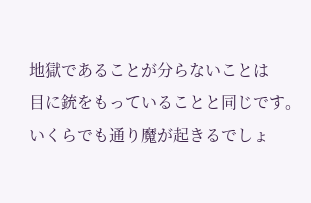地獄であることが分らないことは
目に銃をもっていることと同じです。
いくらでも通り魔が起きるでしょ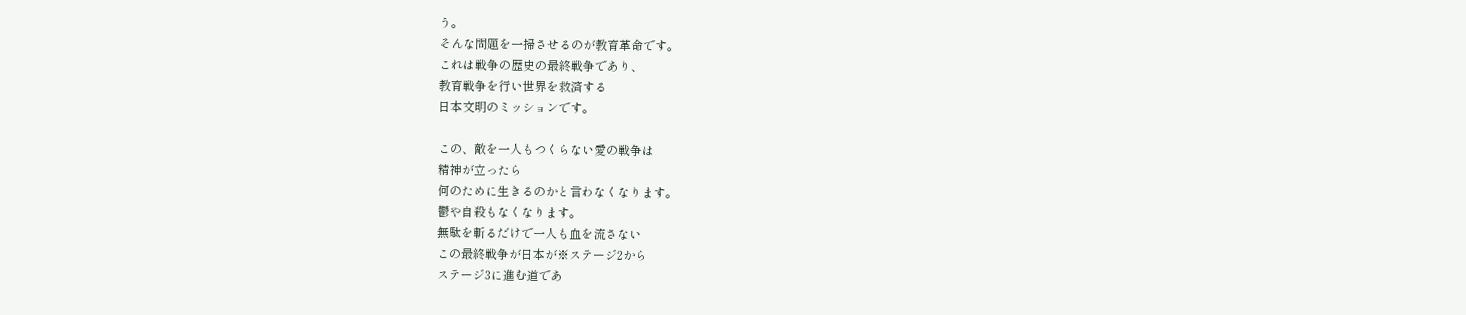う。
そんな問題を一掃させるのが教育革命です。
これは戦争の歴史の最終戦争であり、
教育戦争を行い世界を救済する
日本文明のミッションです。

この、敵を一人もつくらない愛の戦争は
精神が立ったら
何のために生きるのかと言わなくなります。
鬱や自殺もなくなります。
無駄を斬るだけで一人も血を流さない
この最終戦争が日本が※ステージ2から
ステージ3に進む道であ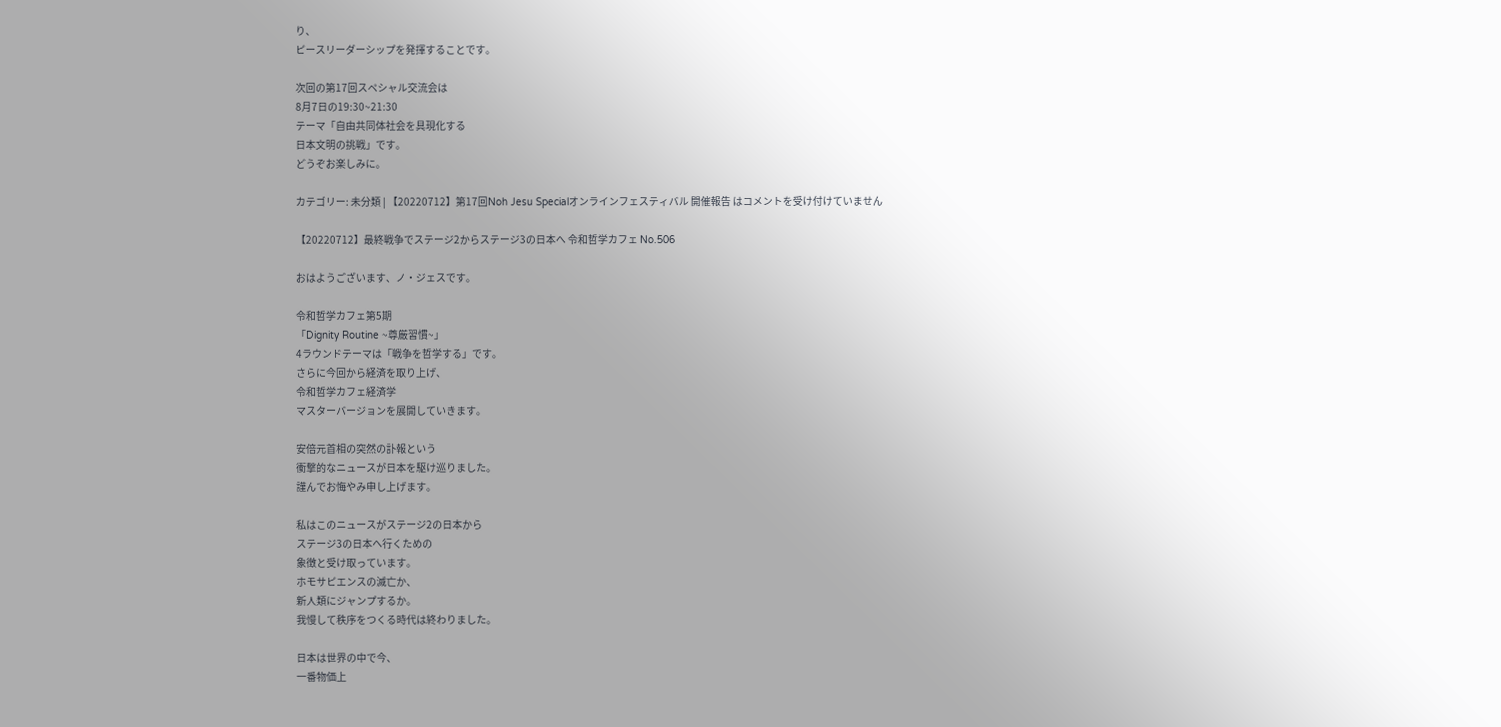り、
ピースリーダーシップを発揮することです。

次回の第17回スペシャル交流会は
8月7日の19:30~21:30
テーマ「自由共同体社会を具現化する
日本文明の挑戦」です。
どうぞお楽しみに。

カテゴリー: 未分類 | 【20220712】第17回Noh Jesu Specialオンラインフェスティバル 開催報告 はコメントを受け付けていません

【20220712】最終戦争でステージ2からステージ3の日本へ 令和哲学カフェ No.506

おはようございます、ノ・ジェスです。

令和哲学カフェ第5期
「Dignity Routine ~尊厳習慣~」
4ラウンドテーマは「戦争を哲学する」です。
さらに今回から経済を取り上げ、
令和哲学カフェ経済学
マスターバージョンを展開していきます。

安倍元首相の突然の訃報という
衝撃的なニュースが日本を駆け巡りました。
謹んでお悔やみ申し上げます。

私はこのニュースがステージ2の日本から
ステージ3の日本へ行くための
象徴と受け取っています。
ホモサピエンスの滅亡か、
新人類にジャンプするか。
我慢して秩序をつくる時代は終わりました。

日本は世界の中で今、
一番物価上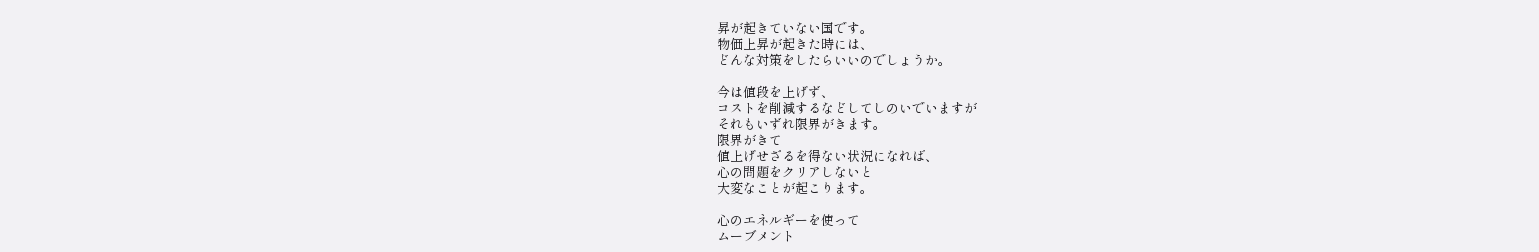昇が起きていない国です。
物価上昇が起きた時には、
どんな対策をしたらいいのでしょうか。

今は値段を上げず、
コストを削減するなどしてしのいでいますが
それもいずれ限界がきます。
限界がきて
値上げせざるを得ない状況になれば、
心の問題をクリアしないと
大変なことが起こります。

心のエネルギーを使って
ムーブメント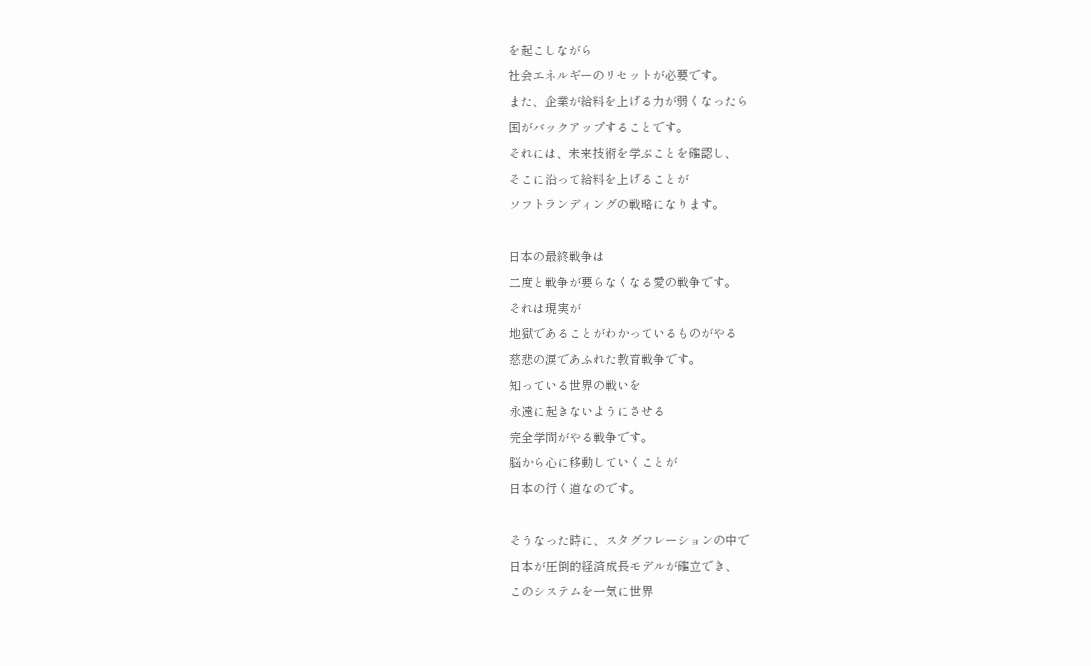を起こしながら
社会エネルギーのリセットが必要です。
また、企業が給料を上げる力が弱くなったら
国がバックアップすることです。
それには、未来技術を学ぶことを確認し、
そこに沿って給料を上げることが
ソフトランディングの戦略になります。

日本の最終戦争は
二度と戦争が要らなくなる愛の戦争です。
それは現実が
地獄であることがわかっているものがやる
慈悲の涙であふれた教育戦争です。
知っている世界の戦いを
永遠に起きないようにさせる
完全学問がやる戦争です。
脳から心に移動していくことが
日本の行く道なのです。

そうなった時に、スタグフレーションの中で
日本が圧倒的経済成長モデルが確立でき、
このシステムを一気に世界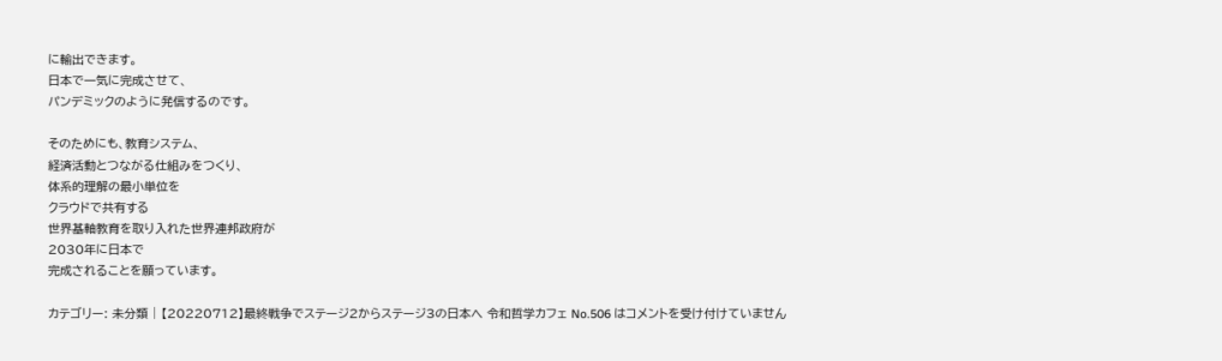に輸出できます。
日本で一気に完成させて、
パンデミックのように発信するのです。

そのためにも、教育システム、
経済活動とつながる仕組みをつくり、
体系的理解の最小単位を
クラウドで共有する
世界基軸教育を取り入れた世界連邦政府が
2030年に日本で
完成されることを願っています。

カテゴリー: 未分類 | 【20220712】最終戦争でステージ2からステージ3の日本へ 令和哲学カフェ No.506 はコメントを受け付けていません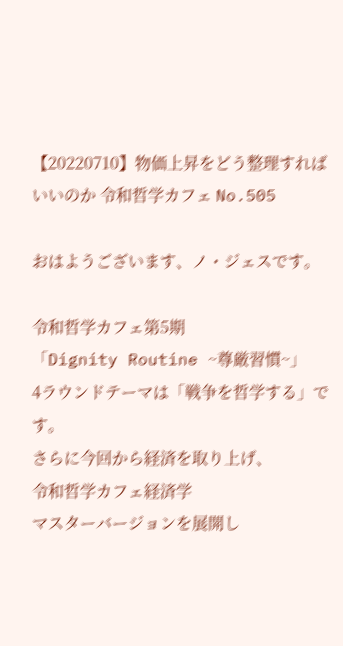【20220710】物価上昇をどう整理すればいいのか 令和哲学カフェ No.505

おはようございます、ノ・ジェスです。

令和哲学カフェ第5期
「Dignity Routine ~尊厳習慣~」
4ラウンドテーマは「戦争を哲学する」です。
さらに今回から経済を取り上げ、
令和哲学カフェ経済学
マスターバージョンを展開し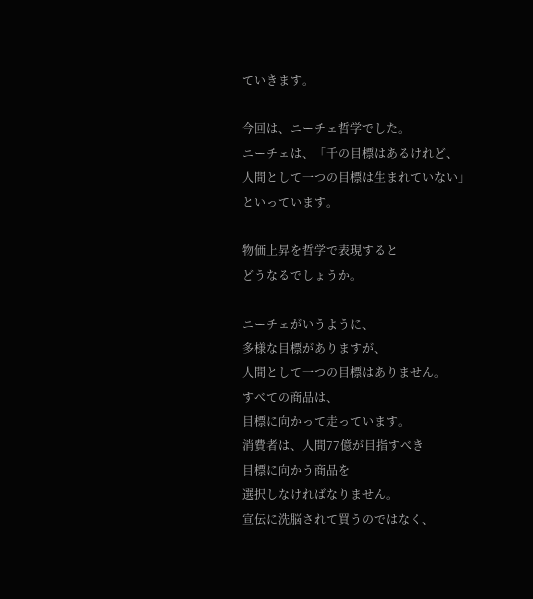ていきます。

今回は、ニーチェ哲学でした。
ニーチェは、「千の目標はあるけれど、
人間として一つの目標は生まれていない」
といっています。

物価上昇を哲学で表現すると
どうなるでしょうか。

ニーチェがいうように、
多様な目標がありますが、
人間として一つの目標はありません。
すべての商品は、
目標に向かって走っています。
消費者は、人間77億が目指すべき
目標に向かう商品を
選択しなければなりません。
宣伝に洗脳されて買うのではなく、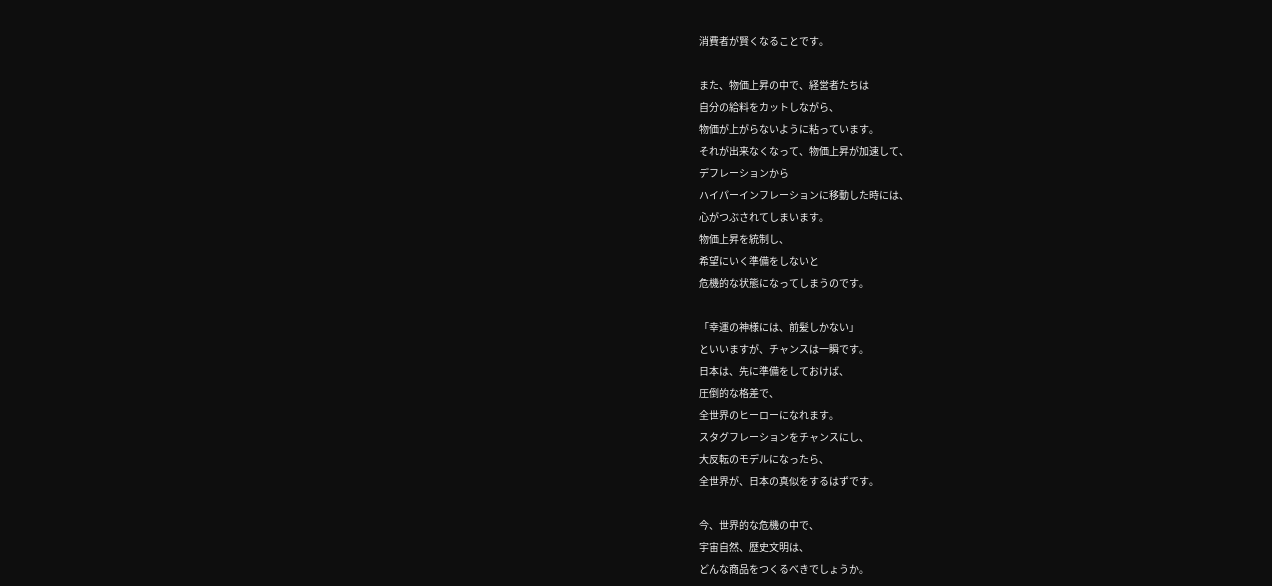消費者が賢くなることです。

また、物価上昇の中で、経営者たちは
自分の給料をカットしながら、
物価が上がらないように粘っています。
それが出来なくなって、物価上昇が加速して、
デフレーションから
ハイパーインフレーションに移動した時には、
心がつぶされてしまいます。
物価上昇を統制し、
希望にいく準備をしないと
危機的な状態になってしまうのです。

「幸運の神様には、前髪しかない」
といいますが、チャンスは一瞬です。
日本は、先に準備をしておけば、
圧倒的な格差で、
全世界のヒーローになれます。
スタグフレーションをチャンスにし、
大反転のモデルになったら、
全世界が、日本の真似をするはずです。

今、世界的な危機の中で、
宇宙自然、歴史文明は、
どんな商品をつくるべきでしょうか。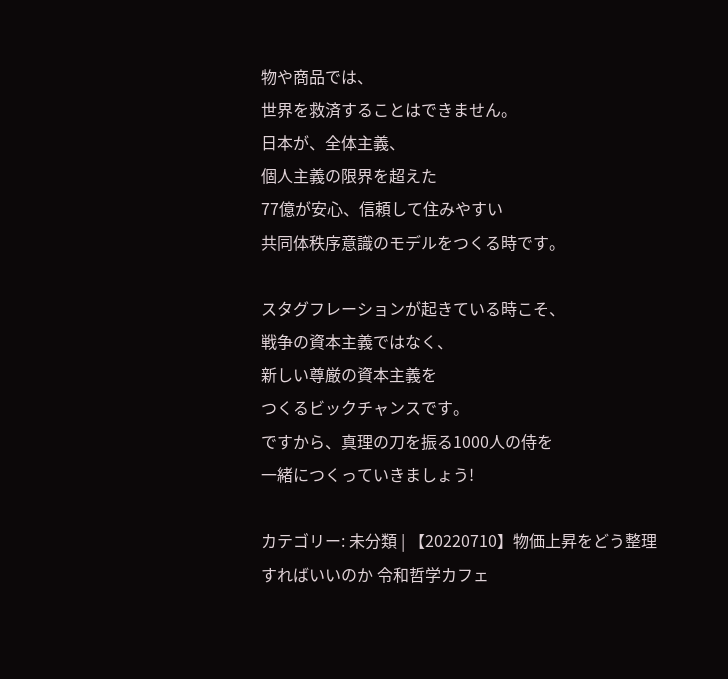物や商品では、
世界を救済することはできません。
日本が、全体主義、
個人主義の限界を超えた
77億が安心、信頼して住みやすい
共同体秩序意識のモデルをつくる時です。

スタグフレーションが起きている時こそ、
戦争の資本主義ではなく、
新しい尊厳の資本主義を
つくるビックチャンスです。
ですから、真理の刀を振る1000人の侍を
一緒につくっていきましょう!

カテゴリー: 未分類 | 【20220710】物価上昇をどう整理すればいいのか 令和哲学カフェ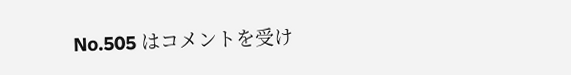No.505 はコメントを受け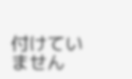付けていません